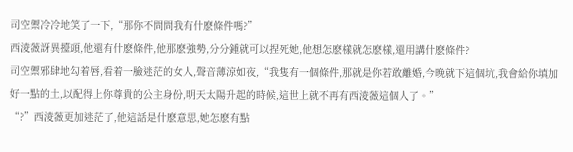司空禦冷冷地笑了一下,“那你不問問我有什麽條件嗎?”
西淩薇訝異擡頭,他還有什麽條件,他那麽強勢,分分鍾就可以捏死她,他想怎麽樣就怎麽樣,還用講什麽條件?
司空禦邪肆地勾着唇,看着一臉迷茫的女人,聲音薄涼如夜,“我隻有一個條件,那就是你若敢離婚,今晚就下這個坑,我會給你填加好一點的土,以配得上你尊貴的公主身份,明天太陽升起的時候,這世上就不再有西淩薇這個人了。”
“?”西淩薇更加迷茫了,他這話是什麽意思,她怎麽有點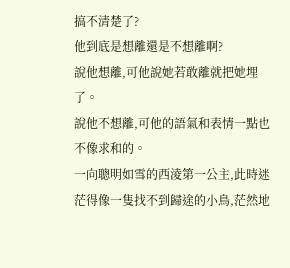搞不清楚了?
他到底是想離還是不想離啊?
說他想離,可他說她若敢離就把她埋了。
說他不想離,可他的語氣和表情一點也不像求和的。
一向聰明如雪的西淩第一公主,此時迷茫得像一隻找不到歸途的小鳥,茫然地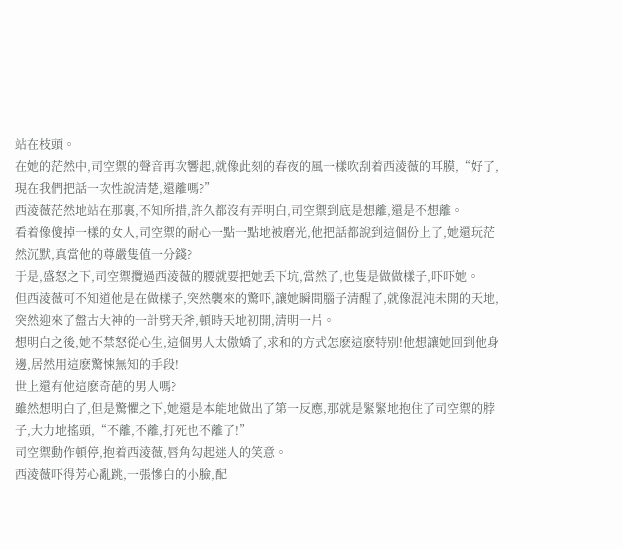站在枝頭。
在她的茫然中,司空禦的聲音再次響起,就像此刻的春夜的風一樣吹刮着西淩薇的耳膜,“好了,現在我們把話一次性說清楚,還離嗎?”
西淩薇茫然地站在那裏,不知所措,許久都沒有弄明白,司空禦到底是想離,還是不想離。
看着像傻掉一樣的女人,司空禦的耐心一點一點地被磨光,他把話都說到這個份上了,她還玩茫然沉默,真當他的尊嚴隻值一分錢?
于是,盛怒之下,司空禦攬過西淩薇的腰就要把她丢下坑,當然了,也隻是做做樣子,吓吓她。
但西淩薇可不知道他是在做樣子,突然襲來的驚吓,讓她瞬間腦子清醒了,就像混沌未開的天地,突然迎來了盤古大神的一計劈天斧,頓時天地初開,清明一片。
想明白之後,她不禁怒從心生,這個男人太傲嬌了,求和的方式怎麽這麽特别!他想讓她回到他身邊,居然用這麽驚悚無知的手段!
世上還有他這麽奇葩的男人嗎?
雖然想明白了,但是驚懼之下,她還是本能地做出了第一反應,那就是緊緊地抱住了司空禦的脖子,大力地搖頭,“不離,不離,打死也不離了!”
司空禦動作頓停,抱着西淩薇,唇角勾起迷人的笑意。
西淩薇吓得芳心亂跳,一張慘白的小臉,配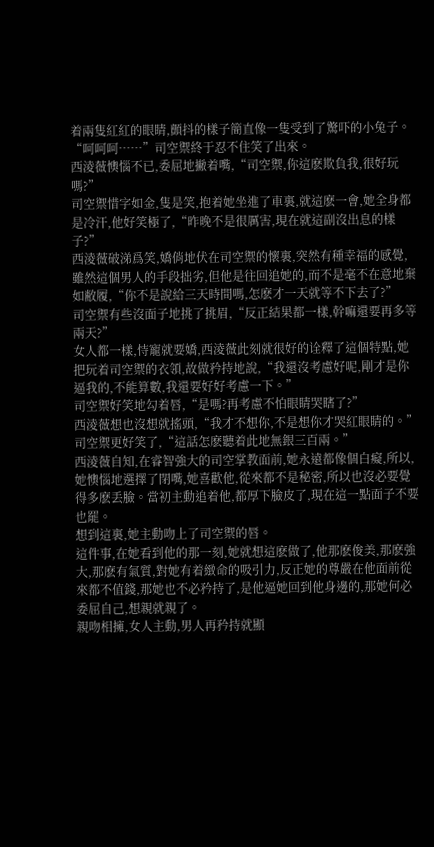着兩隻紅紅的眼睛,顫抖的樣子簡直像一隻受到了驚吓的小兔子。
“呵呵呵……”司空禦終于忍不住笑了出來。
西淩薇懊惱不已,委屈地撇着嘴,“司空禦,你這麽欺負我,很好玩嗎?”
司空禦惜字如金,隻是笑,抱着她坐進了車裏,就這麽一會,她全身都是冷汗,他好笑極了,“昨晚不是很厲害,現在就這副沒出息的樣子?”
西淩薇破涕爲笑,嬌俏地伏在司空禦的懷裏,突然有種幸福的感覺,雖然這個男人的手段拙劣,但他是往回追她的,而不是毫不在意地棄如敝履,“你不是說給三天時間嗎,怎麽才一天就等不下去了?”
司空禦有些沒面子地挑了挑眉,“反正結果都一樣,幹嘛還要再多等兩天?”
女人都一樣,恃寵就要嬌,西淩薇此刻就很好的诠釋了這個特點,她把玩着司空禦的衣領,故做矜持地說,“我還沒考慮好呢,剛才是你逼我的,不能算數,我還要好好考慮一下。”
司空禦好笑地勾着唇,“是嗎?再考慮不怕眼睛哭瞎了?”
西淩薇想也沒想就搖頭,“我才不想你,不是想你才哭紅眼睛的。”
司空禦更好笑了,“這話怎麽聽着此地無銀三百兩。”
西淩薇自知,在睿智強大的司空掌教面前,她永遠都像個白癡,所以,她懊惱地選擇了閉嘴,她喜歡他,從來都不是秘密,所以也沒必要覺得多麽丢臉。當初主動追着他,都厚下臉皮了,現在這一點面子不要也罷。
想到這裏,她主動吻上了司空禦的唇。
這件事,在她看到他的那一刻,她就想這麽做了,他那麽俊美,那麽強大,那麽有氣質,對她有着緻命的吸引力,反正她的尊嚴在他面前從來都不值錢,那她也不必矜持了,是他逼她回到他身邊的,那她何必委屈自己,想親就親了。
親吻相擁,女人主動,男人再矜持就顯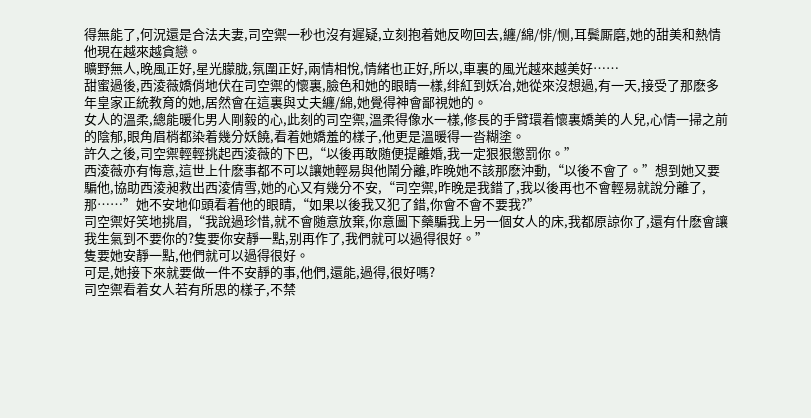得無能了,何況還是合法夫妻,司空禦一秒也沒有遲疑,立刻抱着她反吻回去,纏/綿/悱/恻,耳鬓厮磨,她的甜美和熱情他現在越來越貪戀。
曠野無人,晚風正好,星光朦胧,氛圍正好,兩情相悅,情緒也正好,所以,車裏的風光越來越美好……
甜蜜過後,西淩薇嬌俏地伏在司空禦的懷裏,臉色和她的眼睛一樣,绯紅到妖冶,她從來沒想過,有一天,接受了那麽多年皇家正統教育的她,居然會在這裏與丈夫纏/綿,她覺得神會鄙視她的。
女人的溫柔,總能暖化男人剛毅的心,此刻的司空禦,溫柔得像水一樣,修長的手臂環着懷裏嬌美的人兒,心情一掃之前的陰郁,眼角眉梢都染着幾分妖饒,看着她嬌羞的樣子,他更是溫暖得一沓糊塗。
許久之後,司空禦輕輕挑起西淩薇的下巴,“以後再敢随便提離婚,我一定狠狠懲罰你。”
西淩薇亦有悔意,這世上什麽事都不可以讓她輕易與他鬧分離,昨晚她不該那麽沖動,“以後不會了。”想到她又要騙他,協助西淩昶救出西淩倩雪,她的心又有幾分不安,“司空禦,昨晚是我錯了,我以後再也不會輕易就說分離了,那……”她不安地仰頭看着他的眼睛,“如果以後我又犯了錯,你會不會不要我?”
司空禦好笑地挑眉,“我說過珍惜,就不會随意放棄,你意圖下藥騙我上另一個女人的床,我都原諒你了,還有什麽會讓我生氣到不要你的?隻要你安靜一點,别再作了,我們就可以過得很好。”
隻要她安靜一點,他們就可以過得很好。
可是,她接下來就要做一件不安靜的事,他們,還能,過得,很好嗎?
司空禦看着女人若有所思的樣子,不禁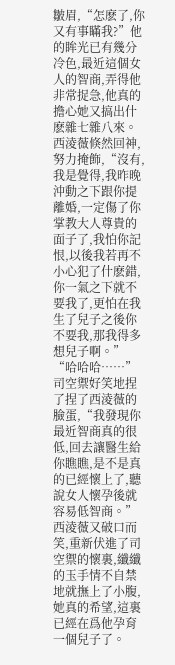皺眉,“怎麽了,你又有事瞞我?”他的眸光已有幾分冷色,最近這個女人的智商,弄得他非常捉急,他真的擔心她又搞出什麽雜七雜八來。
西淩薇倏然回神,努力掩飾,“沒有,我是覺得,我昨晚沖動之下跟你提離婚,一定傷了你掌教大人尊貴的面子了,我怕你記恨,以後我若再不小心犯了什麽錯,你一氣之下就不要我了,更怕在我生了兒子之後你不要我,那我得多想兒子啊。”
“哈哈哈……”司空禦好笑地捏了捏了西淩薇的臉蛋,“我發現你最近智商真的很低,回去讓醫生給你瞧瞧,是不是真的已經懷上了,聽說女人懷孕後就容易低智商。”
西淩薇又破口而笑,重新伏進了司空禦的懷裏,纖纖的玉手情不自禁地就撫上了小腹,她真的希望,這裏已經在爲他孕育一個兒子了。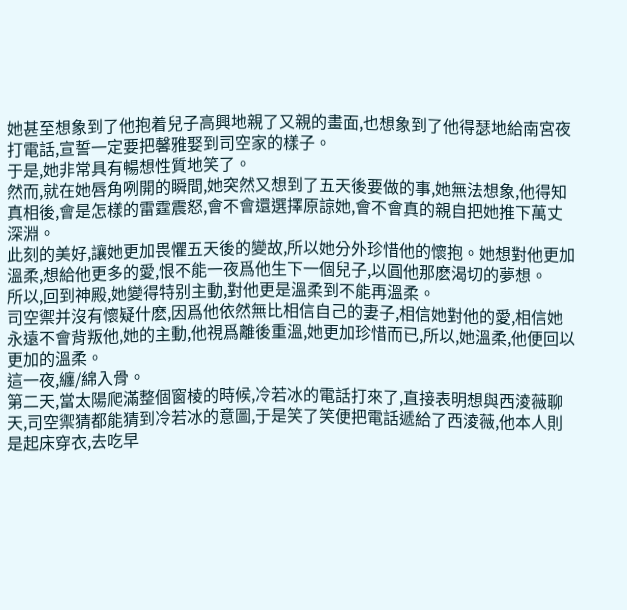她甚至想象到了他抱着兒子高興地親了又親的畫面,也想象到了他得瑟地給南宮夜打電話,宣誓一定要把馨雅娶到司空家的樣子。
于是,她非常具有暢想性質地笑了。
然而,就在她唇角咧開的瞬間,她突然又想到了五天後要做的事,她無法想象,他得知真相後,會是怎樣的雷霆震怒,會不會還選擇原諒她,會不會真的親自把她推下萬丈深淵。
此刻的美好,讓她更加畏懼五天後的變故,所以她分外珍惜他的懷抱。她想對他更加溫柔,想給他更多的愛,恨不能一夜爲他生下一個兒子,以圓他那麽渴切的夢想。
所以,回到神殿,她變得特别主動,對他更是溫柔到不能再溫柔。
司空禦并沒有懷疑什麽,因爲他依然無比相信自己的妻子,相信她對他的愛,相信她永遠不會背叛他,她的主動,他視爲離後重溫,她更加珍惜而已,所以,她溫柔,他便回以更加的溫柔。
這一夜,纏/綿入骨。
第二天,當太陽爬滿整個窗棱的時候,冷若冰的電話打來了,直接表明想與西淩薇聊天,司空禦猜都能猜到冷若冰的意圖,于是笑了笑便把電話遞給了西淩薇,他本人則是起床穿衣,去吃早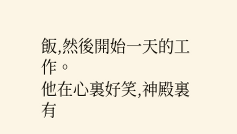飯,然後開始一天的工作。
他在心裏好笑,神殿裏有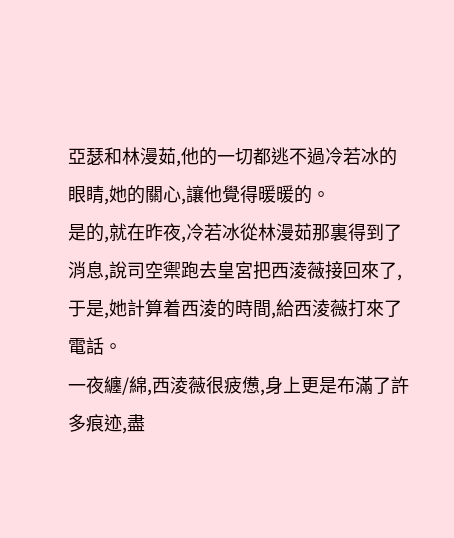亞瑟和林漫茹,他的一切都逃不過冷若冰的眼睛,她的關心,讓他覺得暖暖的。
是的,就在昨夜,冷若冰從林漫茹那裏得到了消息,說司空禦跑去皇宮把西淩薇接回來了,于是,她計算着西淩的時間,給西淩薇打來了電話。
一夜纏/綿,西淩薇很疲憊,身上更是布滿了許多痕迹,盡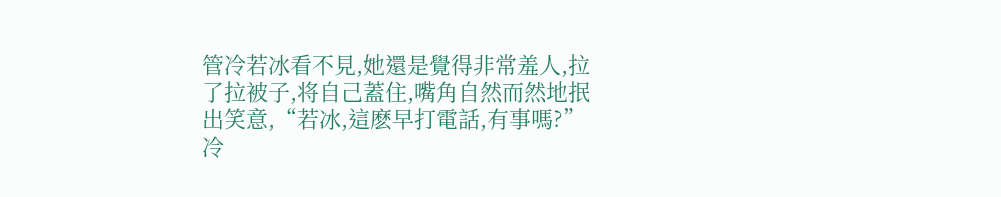管冷若冰看不見,她還是覺得非常羞人,拉了拉被子,将自己蓋住,嘴角自然而然地抿出笑意,“若冰,這麽早打電話,有事嗎?”
冷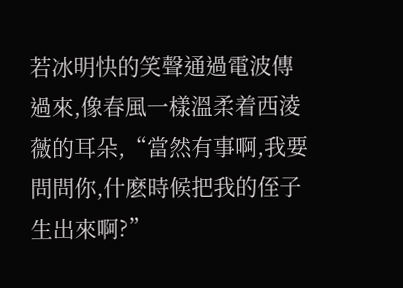若冰明快的笑聲通過電波傳過來,像春風一樣溫柔着西淩薇的耳朵,“當然有事啊,我要問問你,什麽時候把我的侄子生出來啊?”